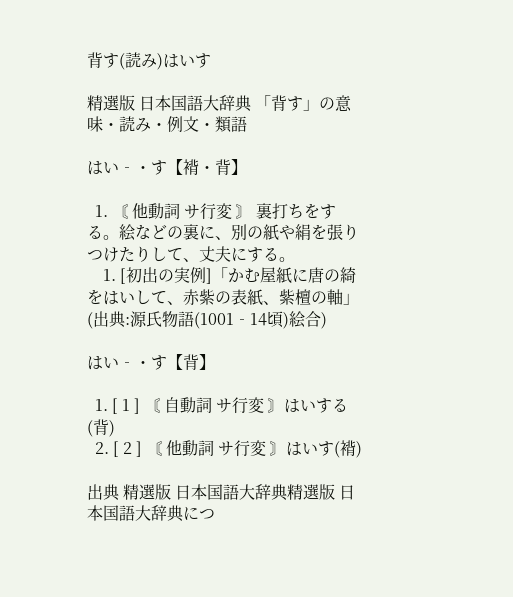背す(読み)はいす

精選版 日本国語大辞典 「背す」の意味・読み・例文・類語

はい‐・す【褙・背】

  1. 〘 他動詞 サ行変 〙 裏打ちをする。絵などの裏に、別の紙や絹を張りつけたりして、丈夫にする。
    1. [初出の実例]「かむ屋紙に唐の綺をはいして、赤紫の表紙、紫檀の軸」(出典:源氏物語(1001‐14頃)絵合)

はい‐・す【背】

  1. [ 1 ] 〘 自動詞 サ行変 〙はいする(背)
  2. [ 2 ] 〘 他動詞 サ行変 〙はいす(褙)

出典 精選版 日本国語大辞典精選版 日本国語大辞典につ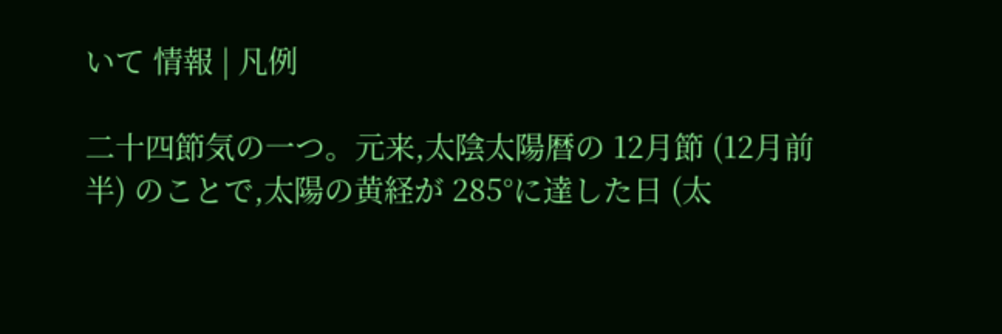いて 情報 | 凡例

二十四節気の一つ。元来,太陰太陽暦の 12月節 (12月前半) のことで,太陽の黄経が 285°に達した日 (太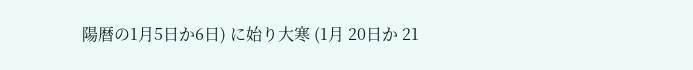陽暦の1月5日か6日) に始り大寒 (1月 20日か 21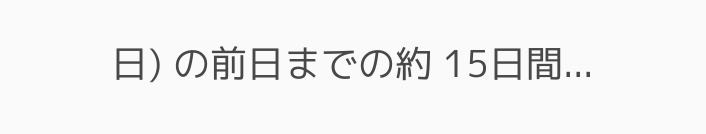日) の前日までの約 15日間...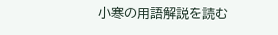小寒の用語解説を読む